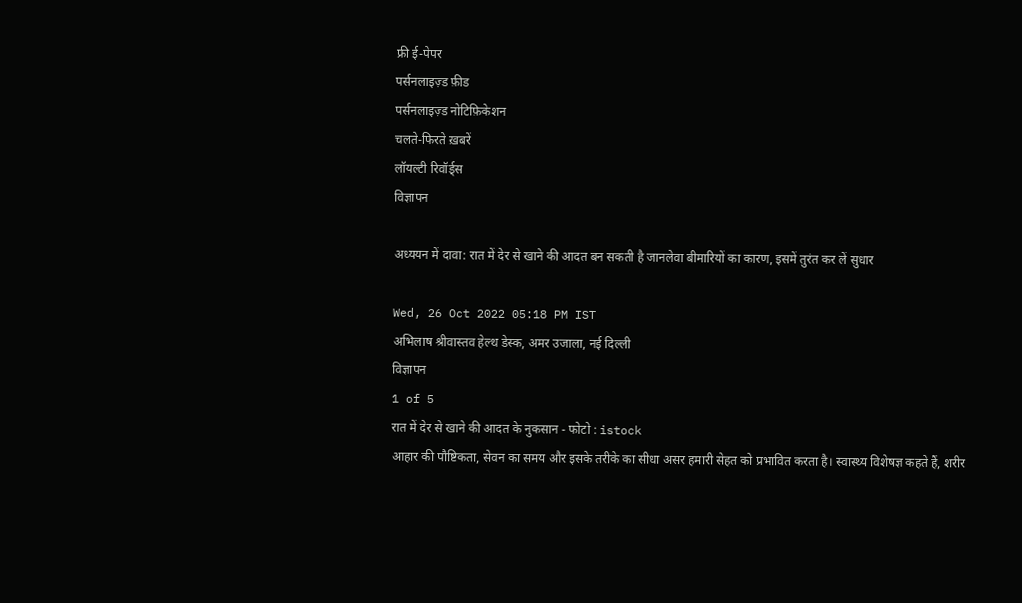फ्री ई-पेपर
पर्सनलाइज़्ड फ़ीड
पर्सनलाइज़्ड नोटिफ़िकेशन
चलते-फिरते ख़बरें
लॉयल्टी रिवॉर्ड्स
विज्ञापन

अध्ययन में दावा: रात में देर से खाने की आदत बन सकती है जानलेवा बीमारियों का कारण, इसमें तुरंत कर लें सुधार

Wed, 26 Oct 2022 05:18 PM IST
अभिलाष श्रीवास्तव हेल्थ डेस्क, अमर उजाला, नई दिल्ली
विज्ञापन
1 of 5
रात में देर से खाने की आदत के नुकसान - फोटो : istock
आहार की पौष्टिकता, सेवन का समय और इसके तरीके का सीधा असर हमारी सेहत को प्रभावित करता है। स्वास्थ्य विशेषज्ञ कहते हैं, शरीर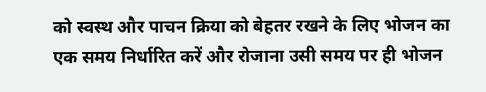को स्वस्थ और पाचन क्रिया को बेहतर रखने के लिए भोजन का एक समय निर्धारित करें और रोजाना उसी समय पर ही भोजन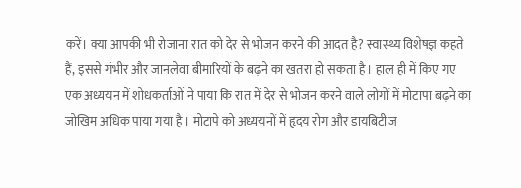करें। क्या आपकी भी रोजाना रात को देर से भोजन करने की आदत है? स्वास्थ्य विशेषज्ञ कहते हैं, इससे गंभीर और जानलेवा बीमारियों के बढ़ने का खतरा हो सकता है। हाल ही में किए गए एक अध्ययन में शोधकर्ताओं ने पाया कि रात में देर से भोजन करने वाले लोगों में मोटापा बढ़ने का जोखिम अधिक पाया गया है। मोटापे को अध्ययनों में हृदय रोग और डायबिटीज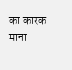का कारक माना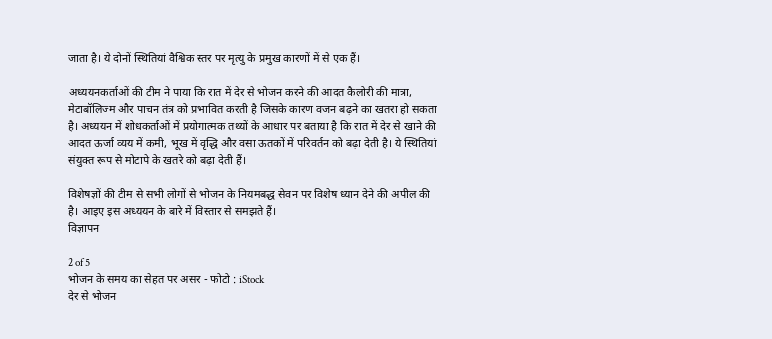जाता है। ये दोनों स्थितियां वैश्विक स्तर पर मृत्यु के प्रमुख कारणों में से एक हैं।

अध्ययनकर्ताओं की टीम ने पाया कि रात में देर से भोजन करने की आदत कैलोरी की मात्रा, मेटाबॉलिज्म और पाचन तंत्र को प्रभावित करती है जिसके कारण वजन बढ़ने का खतरा हो सकता है। अध्ययन में शोधकर्ताओं में प्रयोगात्मक तथ्यों के आधार पर बताया है कि रात में देर से खाने की आदत ऊर्जा व्यय में कमी, भूख में वृद्धि और वसा ऊतकों में परिवर्तन को बढ़ा देती है। ये स्थितियां संयुक्त रूप से मोटापे के खतरे को बढ़ा देती हैं।

विशेषज्ञों की टीम से सभी लोगों से भोजन के नियमबद्ध सेवन पर विशेष ध्यान देने की अपील की है। आइए इस अध्ययन के बारे में विस्तार से समझते हैं।
विज्ञापन

2 of 5
भोजन के समय का सेहत पर असर - फोटो : iStock
देर से भोजन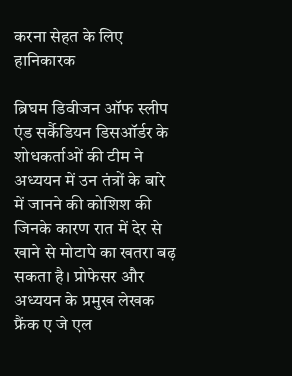करना सेहत के लिए हानिकारक

ब्रिघम डिवीजन ऑफ स्लीप एंड सर्कैडियन डिसऑर्डर के शोधकर्ताओं की टीम ने अध्ययन में उन तंत्रों के बारे में जानने की कोशिश की जिनके कारण रात में देर से खाने से मोटापे का खतरा बढ़ सकता है। प्रोफेसर और अध्ययन के प्रमुख लेखक  फ्रैंक ए जे एल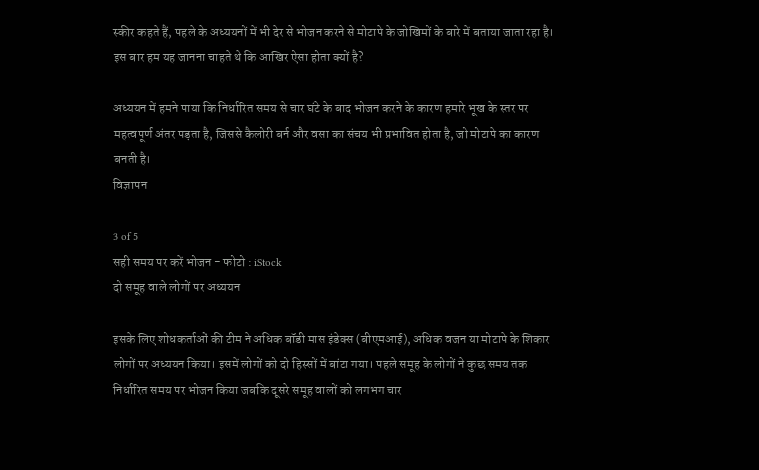स्कीर कहते हैं, पहले के अध्ययनों में भी देर से भोजन करने से मोटापे के जोखिमों के बारे में बताया जाता रहा है। इस बार हम यह जानना चाहते थे कि आखिर ऐसा होता क्यों है?

अध्ययन में हमने पाया कि निर्धारित समय से चार घंटे के बाद भोजन करने के कारण हमारे भूख के स्तर पर महत्वपूर्ण अंतर पड़ता है, जिससे कैलोरी बर्न और वसा का संचय भी प्रभावित होता है, जो मोटापे का कारण बनती है।
विज्ञापन

3 of 5
सही समय पर करें भोजन - फोटो : iStock
दो समूह वाले लोगों पर अध्ययन

इसके लिए शोधकर्ताओं की टीम ने अधिक बॉडी मास इंडेक्स (बीएमआई), अधिक वजन या मोटापे के शिकार लोगों पर अध्ययन किया। इसमें लोगों को दो हिस्सों में बांटा गया। पहले समूह के लोगों ने कुछ समय तक निर्धारित समय पर भोजन किया जबकि दूसरे समूह वालों को लगभग चार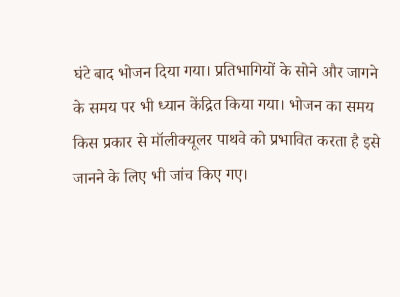घंटे बाद भोजन दिया गया। प्रतिभागियों के सोने और जागने के समय पर भी ध्यान केंद्रित किया गया। भोजन का समय किस प्रकार से मॉलीक्यूलर पाथवे को प्रभावित करता है इसे जानने के लिए भी जांच किए गए।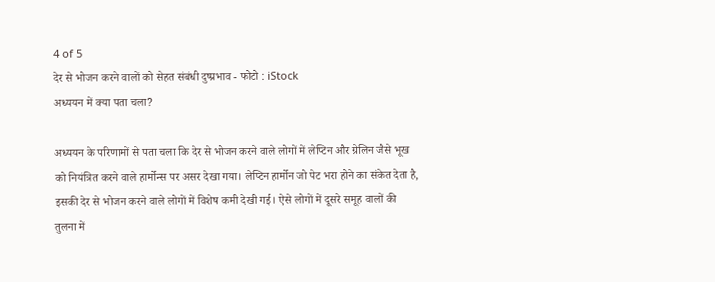4 of 5
देर से भोजन करने वालों को सेहत संबंधी दुष्प्रभाव - फोटो : iStock
अध्ययन में क्या पता चला?

अध्ययन के परिणामों से पता चला कि देर से भोजन करने वाले लोगों में लेप्टिन और ग्रेलिन जैसे भूख को नियंत्रित करने वाले हार्मोन्स पर असर देखा गया। लेप्टिन हार्मोन जो पेट भरा होने का संकेत देता है, इसकी देर से भोजन करने वाले लोगों में विशेष कमी देखी गई। ऐसे लोगों में दूसरे समूह वालों की तुलना में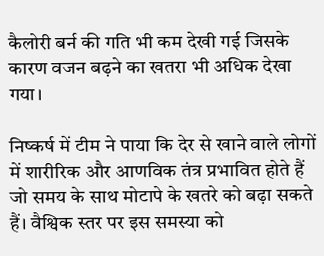कैलोरी बर्न की गति भी कम देखी गई जिसके कारण वजन बढ़ने का खतरा भी अधिक देखा गया।

निष्कर्ष में टीम ने पाया कि देर से खाने वाले लोगों में शारीरिक और आणविक तंत्र प्रभावित होते हैं जो समय के साथ मोटापे के खतरे को बढ़ा सकते हैं। वैश्विक स्तर पर इस समस्या को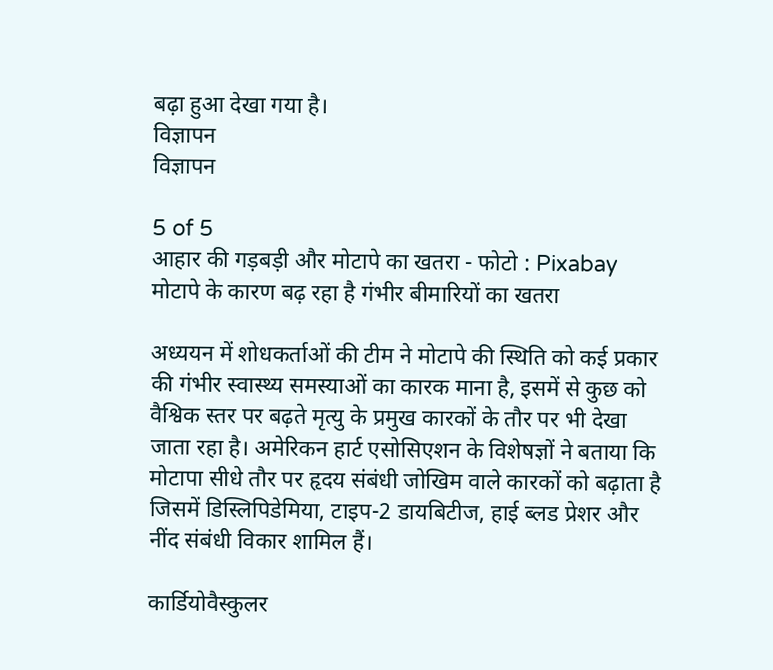बढ़ा हुआ देखा गया है।
विज्ञापन
विज्ञापन

5 of 5
आहार की गड़बड़ी और मोटापे का खतरा - फोटो : Pixabay
मोटापे के कारण बढ़ रहा है गंभीर बीमारियों का खतरा

अध्ययन में शोधकर्ताओं की टीम ने मोटापे की स्थिति को कई प्रकार की गंभीर स्वास्थ्य समस्याओं का कारक माना है, इसमें से कुछ को वैश्विक स्तर पर बढ़ते मृत्यु के प्रमुख कारकों के तौर पर भी देखा जाता रहा है। अमेरिकन हार्ट एसोसिएशन के विशेषज्ञों ने बताया कि मोटापा सीधे तौर पर हृदय संबंधी जोखिम वाले कारकों को बढ़ाता है जिसमें डिस्लिपिडेमिया, टाइप-2 डायबिटीज, हाई ब्लड प्रेशर और नींद संबंधी विकार शामिल हैं।

कार्डियोवैस्कुलर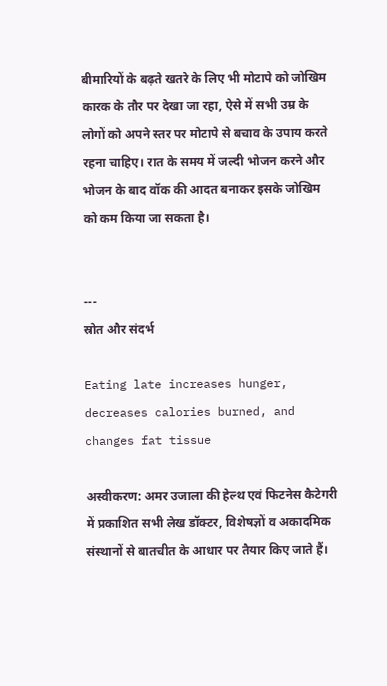बीमारियों के बढ़ते खतरे के लिए भी मोटापे को जोखिम कारक के तौर पर देखा जा रहा, ऐसे में सभी उम्र के लोगों को अपने स्तर पर मोटापे से बचाव के उपाय करते रहना चाहिए। रात के समय में जल्दी भोजन करने और भोजन के बाद वॉक की आदत बनाकर इसके जोखिम को कम किया जा सकता है।


---
स्रोत और संदर्भ

Eating late increases hunger, decreases calories burned, and changes fat tissue

अस्वीकरण: अमर उजाला की हेल्थ एवं फिटनेस कैटेगरी में प्रकाशित सभी लेख डॉक्टर, विशेषज्ञों व अकादमिक संस्थानों से बातचीत के आधार पर तैयार किए जाते हैं।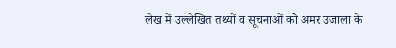लेख में उल्लेखित तथ्यों व सूचनाओं को अमर उजाला के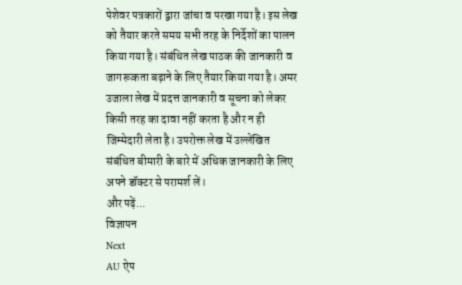पेशेवर पत्रकारों द्वारा जांचा व परखा गया है। इस लेख को तैयार करते समय सभी तरह के निर्देशों का पालन किया गया है। संबंधित लेख पाठक की जानकारी व जागरूकता बढ़ाने के लिए तैयार किया गया है। अमर उजाला लेख में प्रदत्त जानकारी व सूचना को लेकर किसी तरह का दावा नहीं करता है और न ही जिम्मेदारी लेता है। उपरोक्त लेख में उल्लेखित संबंधित बीमारी के बारे में अधिक जानकारी के लिए अपने डॉक्टर से परामर्श लें।
और पढ़ें...
विज्ञापन
Next
AU ऐप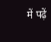में पढ़ें